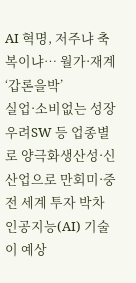AI 혁명, 저주냐 축복이냐… 월가·재계 ‘갑론을박’
실업·소비없는 성장 우려SW 등 업종별로 양극화생산성·신산업으로 만회미·중 전 세계 투자 박차 인공지능(AI) 기술이 예상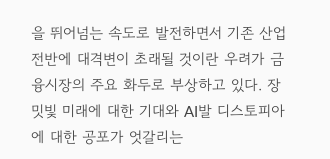을 뛰어넘는 속도로 발전하면서 기존 산업 전반에 대격변이 초래될 것이란 우려가 금융시장의 주요 화두로 부상하고 있다. 장밋빛 미래에 대한 기대와 AI발 디스토피아에 대한 공포가 엇갈리는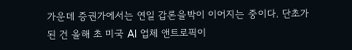가운데 증권가에서는 연일 갑론을박이 이어지는 중이다. 단초가 된 건 올해 초 미국 AI 업체 앤트로픽이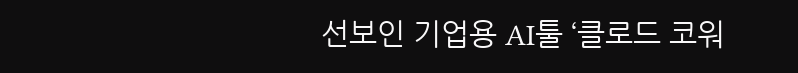선보인 기업용 AI툴 ‘클로드 코워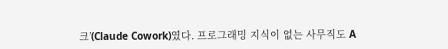크’(Claude Cowork)였다. 프로그래밍 지식이 없는 사무직도 A